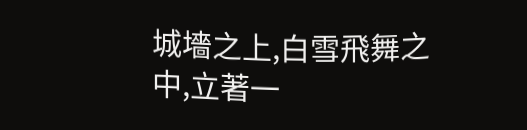城墻之上,白雪飛舞之中,立著一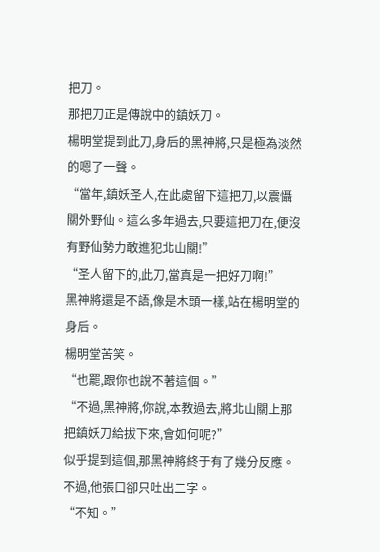把刀。
那把刀正是傳說中的鎮妖刀。
楊明堂提到此刀,身后的黑神將,只是極為淡然的嗯了一聲。
“當年,鎮妖圣人,在此處留下這把刀,以震懾關外野仙。這么多年過去,只要這把刀在,便沒有野仙勢力敢進犯北山關!”
“圣人留下的,此刀,當真是一把好刀啊!”
黑神將還是不語,像是木頭一樣,站在楊明堂的身后。
楊明堂苦笑。
“也罷,跟你也說不著這個。”
“不過,黑神將,你說,本教過去,將北山關上那把鎮妖刀給拔下來,會如何呢?”
似乎提到這個,那黑神將終于有了幾分反應。
不過,他張口卻只吐出二字。
“不知。”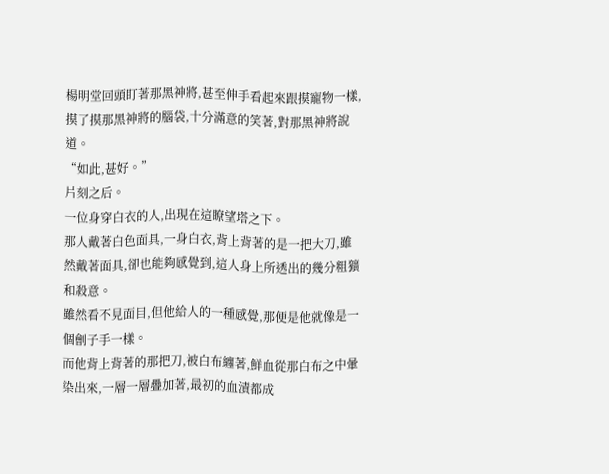楊明堂回頭盯著那黑神將,甚至伸手看起來跟摸寵物一樣,摸了摸那黑神將的腦袋,十分滿意的笑著,對那黑神將說道。
“如此,甚好。”
片刻之后。
一位身穿白衣的人,出現在這瞭望塔之下。
那人戴著白色面具,一身白衣,背上背著的是一把大刀,雖然戴著面具,卻也能夠感覺到,這人身上所透出的幾分粗獷和殺意。
雖然看不見面目,但他給人的一種感覺,那便是他就像是一個劊子手一樣。
而他背上背著的那把刀,被白布纏著,鮮血從那白布之中暈染出來,一層一層疊加著,最初的血漬都成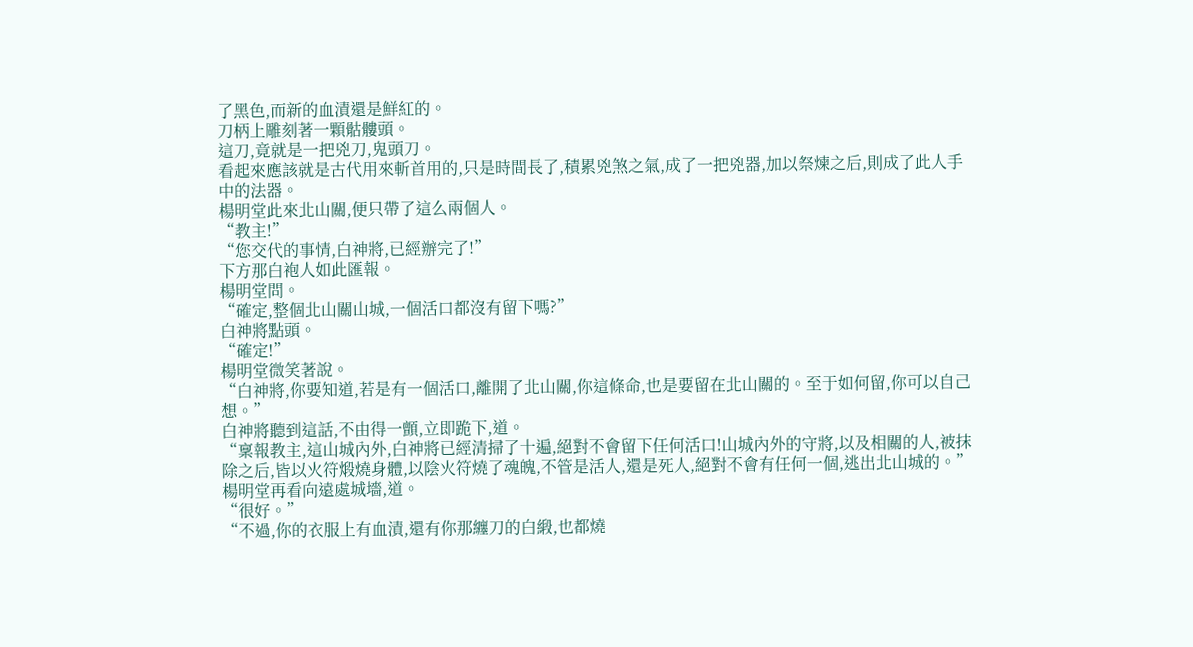了黑色,而新的血漬還是鮮紅的。
刀柄上雕刻著一顆骷髏頭。
這刀,竟就是一把兇刀,鬼頭刀。
看起來應該就是古代用來斬首用的,只是時間長了,積累兇煞之氣,成了一把兇器,加以祭煉之后,則成了此人手中的法器。
楊明堂此來北山關,便只帶了這么兩個人。
“教主!”
“您交代的事情,白神將,已經辦完了!”
下方那白袍人如此匯報。
楊明堂問。
“確定,整個北山關山城,一個活口都沒有留下嗎?”
白神將點頭。
“確定!”
楊明堂微笑著說。
“白神將,你要知道,若是有一個活口,離開了北山關,你這條命,也是要留在北山關的。至于如何留,你可以自己想。”
白神將聽到這話,不由得一顫,立即跪下,道。
“稟報教主,這山城內外,白神將已經清掃了十遍,絕對不會留下任何活口!山城內外的守將,以及相關的人,被抹除之后,皆以火符煅燒身體,以陰火符燒了魂魄,不管是活人,還是死人,絕對不會有任何一個,逃出北山城的。”
楊明堂再看向遠處城墻,道。
“很好。”
“不過,你的衣服上有血漬,還有你那纏刀的白緞,也都燒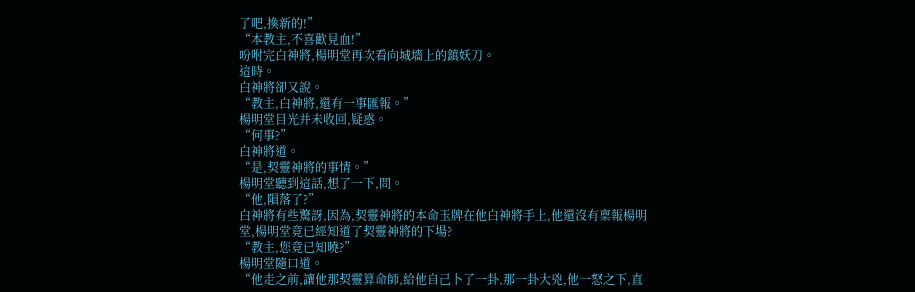了吧,換新的!”
“本教主,不喜歡見血!”
吩咐完白神將,楊明堂再次看向城墻上的鎮妖刀。
這時。
白神將卻又說。
“教主,白神將,還有一事匯報。”
楊明堂目光并未收回,疑惑。
“何事?”
白神將道。
“是,契靈神將的事情。”
楊明堂聽到這話,想了一下,問。
“他,隕落了?”
白神將有些驚訝,因為,契靈神將的本命玉牌在他白神將手上,他還沒有稟報楊明堂,楊明堂竟已經知道了契靈神將的下場?
“教主,您竟已知曉?”
楊明堂隨口道。
“他走之前,讓他那契靈算命師,給他自己卜了一卦,那一卦大兇,他一怒之下,直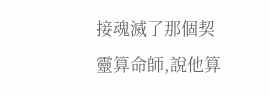接魂滅了那個契靈算命師,說他算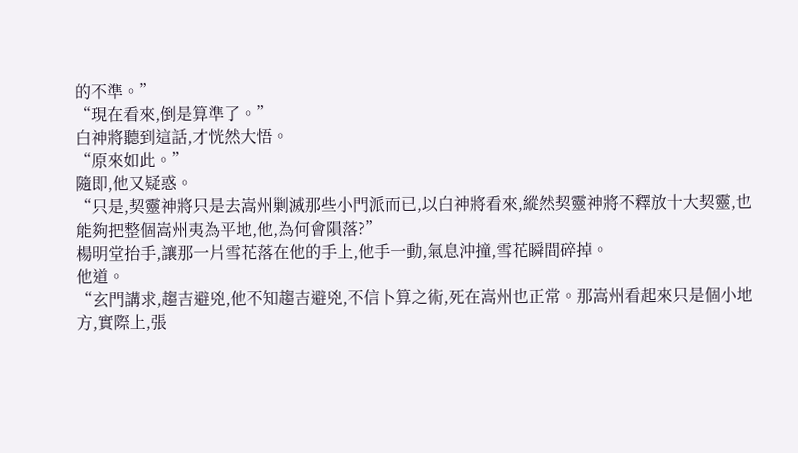的不準。”
“現在看來,倒是算準了。”
白神將聽到這話,才恍然大悟。
“原來如此。”
隨即,他又疑惑。
“只是,契靈神將只是去嵩州剿滅那些小門派而已,以白神將看來,縱然契靈神將不釋放十大契靈,也能夠把整個嵩州夷為平地,他,為何會隕落?”
楊明堂抬手,讓那一片雪花落在他的手上,他手一動,氣息沖撞,雪花瞬間碎掉。
他道。
“玄門講求,趨吉避兇,他不知趨吉避兇,不信卜算之術,死在嵩州也正常。那嵩州看起來只是個小地方,實際上,張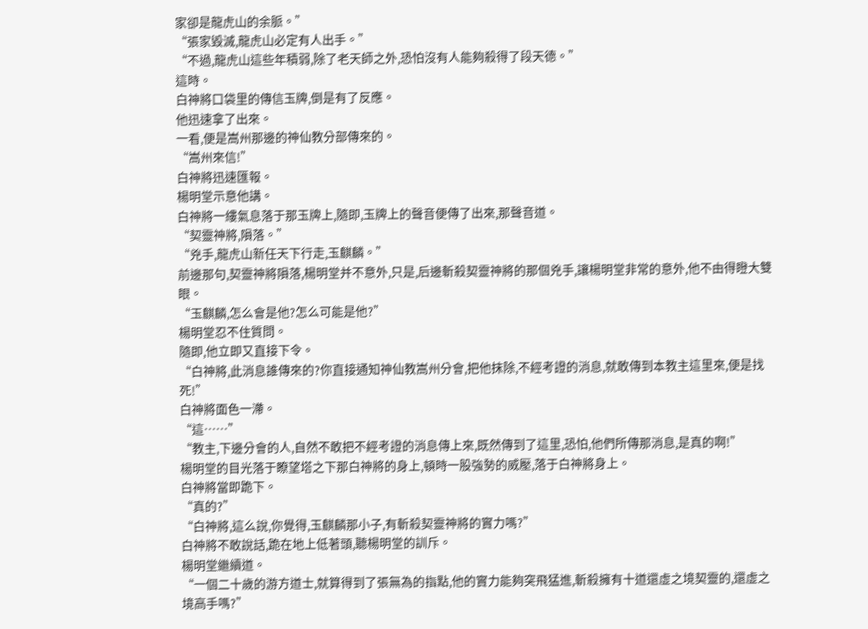家卻是龍虎山的余脈。”
“張家毀滅,龍虎山必定有人出手。”
“不過,龍虎山這些年積弱,除了老天師之外,恐怕沒有人能夠殺得了段天德。”
這時。
白神將口袋里的傳信玉牌,倒是有了反應。
他迅速拿了出來。
一看,便是嵩州那邊的神仙教分部傳來的。
“嵩州來信!”
白神將迅速匯報。
楊明堂示意他講。
白神將一縷氣息落于那玉牌上,隨即,玉牌上的聲音便傳了出來,那聲音道。
“契靈神將,隕落。”
“兇手,龍虎山新任天下行走,玉麒麟。”
前邊那句,契靈神將隕落,楊明堂并不意外,只是,后邊斬殺契靈神將的那個兇手,讓楊明堂非常的意外,他不由得瞪大雙眼。
“玉麒麟,怎么會是他?怎么可能是他?”
楊明堂忍不住質問。
隨即,他立即又直接下令。
“白神將,此消息誰傳來的?你直接通知神仙教嵩州分會,把他抹除,不經考證的消息,就敢傳到本教主這里來,便是找死!”
白神將面色一滯。
“這……”
“教主,下邊分會的人,自然不敢把不經考證的消息傳上來,既然傳到了這里,恐怕,他們所傳那消息,是真的啊!”
楊明堂的目光落于瞭望塔之下那白神將的身上,頓時一股強勢的威壓,落于白神將身上。
白神將當即跪下。
“真的?”
“白神將,這么說,你覺得,玉麒麟那小子,有斬殺契靈神將的實力嗎?”
白神將不敢說話,跪在地上低著頭,聽楊明堂的訓斥。
楊明堂繼續道。
“一個二十歲的游方道士,就算得到了張無為的指點,他的實力能夠突飛猛進,斬殺擁有十道還虛之境契靈的,還虛之境高手嗎?”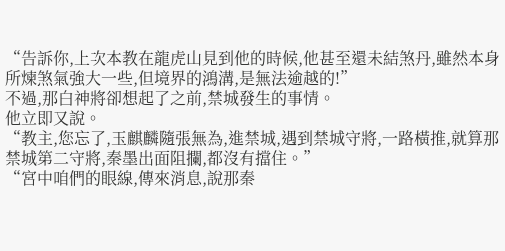“告訴你,上次本教在龍虎山見到他的時候,他甚至還未結煞丹,雖然本身所煉煞氣強大一些,但境界的鴻溝,是無法逾越的!”
不過,那白神將卻想起了之前,禁城發生的事情。
他立即又說。
“教主,您忘了,玉麒麟隨張無為,進禁城,遇到禁城守將,一路橫推,就算那禁城第二守將,秦墨出面阻攔,都沒有擋住。”
“宮中咱們的眼線,傳來消息,說那秦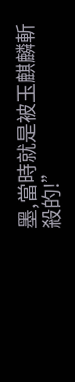墨,當時就是被玉麒麟斬殺的!”